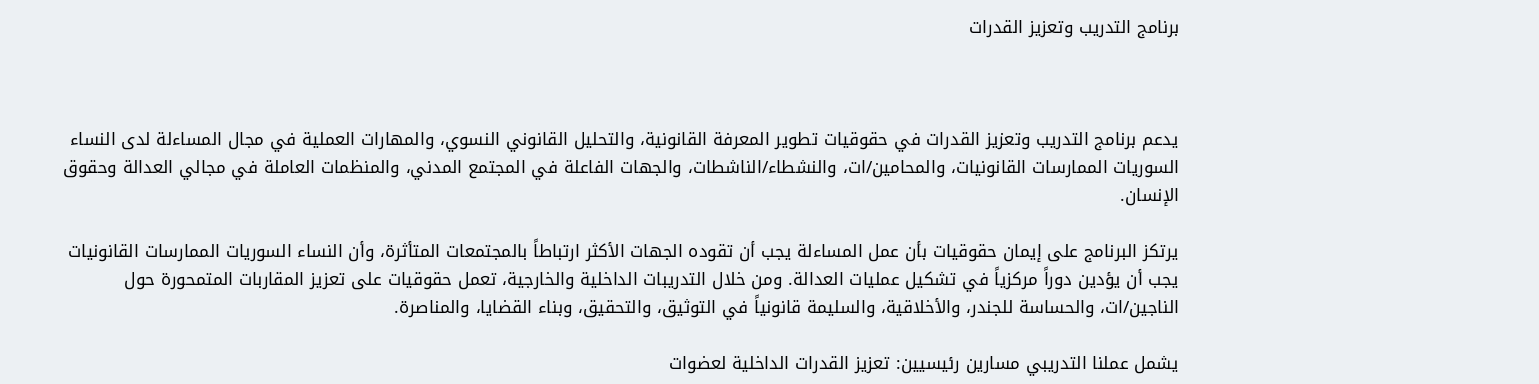برنامج التدريب وتعزيز القدرات



يدعم برنامج التدريب وتعزيز القدرات في حقوقيات تطوير المعرفة القانونية، والتحليل القانوني النسوي، والمهارات العملية في مجال المساءلة لدى النساء السوريات الممارسات القانونيات، والمحامين/ات، والنشطاء/الناشطات، والجهات الفاعلة في المجتمع المدني، والمنظمات العاملة في مجالي العدالة وحقوق الإنسان.

يرتكز البرنامج على إيمان حقوقيات بأن عمل المساءلة يجب أن تقوده الجهات الأكثر ارتباطاً بالمجتمعات المتأثرة، وأن النساء السوريات الممارسات القانونيات يجب أن يؤدين دوراً مركزياً في تشكيل عمليات العدالة. ومن خلال التدريبات الداخلية والخارجية، تعمل حقوقيات على تعزيز المقاربات المتمحورة حول الناجين/ات، والحساسة للجندر، والأخلاقية، والسليمة قانونياً في التوثيق، والتحقيق، وبناء القضايا، والمناصرة.

يشمل عملنا التدريبي مسارين رئيسيين: تعزيز القدرات الداخلية لعضوات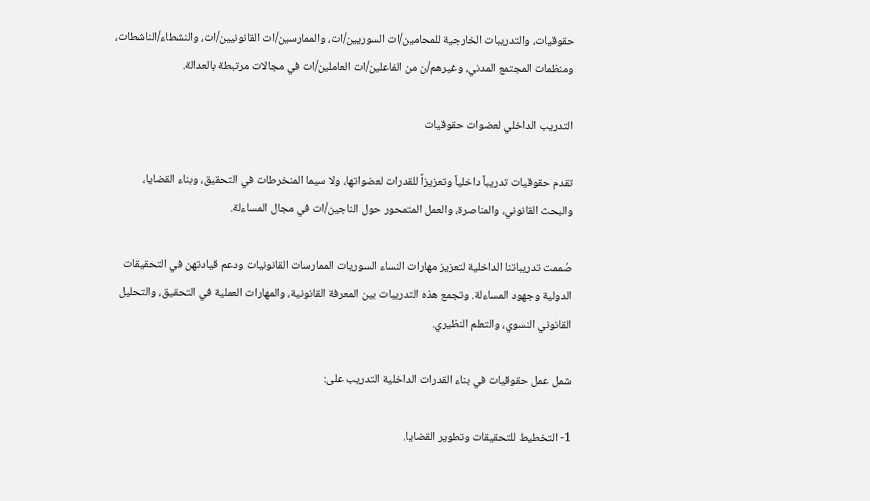حقوقيات، والتدريبات الخارجية للمحامين/ات السوريين/ات، والممارسين/ات القانونيين/ات، والنشطاء/الناشطات، ومنظمات المجتمع المدني، وغيرهم/ن من الفاعلين/ات العاملين/ات في مجالات مرتبطة بالعدالة.

التدريب الداخلي لعضوات حقوقيات

تقدم حقوقيات تدريباً داخلياً وتعزيزاً للقدرات لعضواتها، ولا سيما المنخرطات في التحقيق، وبناء القضايا، والبحث القانوني، والمناصرة، والعمل المتمحور حول الناجين/ات في مجال المساءلة.

صُممت تدريباتنا الداخلية لتعزيز مهارات النساء السوريات الممارسات القانونيات ودعم قيادتهن في التحقيقات الدولية وجهود المساءلة. وتجمع هذه التدريبات بين المعرفة القانونية، والمهارات العملية في التحقيق، والتحليل القانوني النسوي، والتعلم النظيري.

شمل عمل حقوقيات في بناء القدرات الداخلية التدريب على:

1- التخطيط للتحقيقات وتطوير القضايا.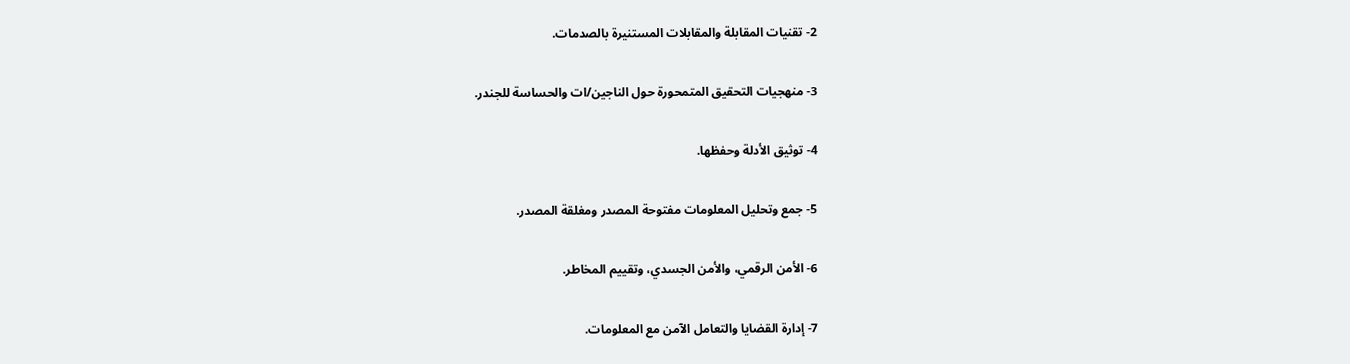2- تقنيات المقابلة والمقابلات المستنيرة بالصدمات.

3- منهجيات التحقيق المتمحورة حول الناجين/ات والحساسة للجندر.

4- توثيق الأدلة وحفظها.

5- جمع وتحليل المعلومات مفتوحة المصدر ومغلقة المصدر.

6- الأمن الرقمي، والأمن الجسدي، وتقييم المخاطر.

7- إدارة القضايا والتعامل الآمن مع المعلومات.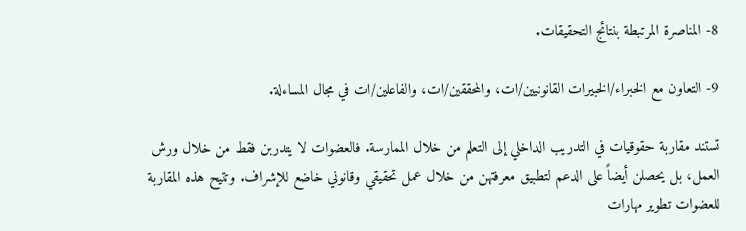8- المناصرة المرتبطة بنتائج التحقيقات.

9- التعاون مع الخبراء/الخبيرات القانونيين/ات، والمحققين/ات، والفاعلين/ات في مجال المساءلة.

تستند مقاربة حقوقيات في التدريب الداخلي إلى التعلم من خلال الممارسة. فالعضوات لا يتدربن فقط من خلال ورش العمل، بل يحصلن أيضاً على الدعم لتطبيق معرفتهن من خلال عمل تحقيقي وقانوني خاضع للإشراف. وتتيح هذه المقاربة للعضوات تطوير مهارات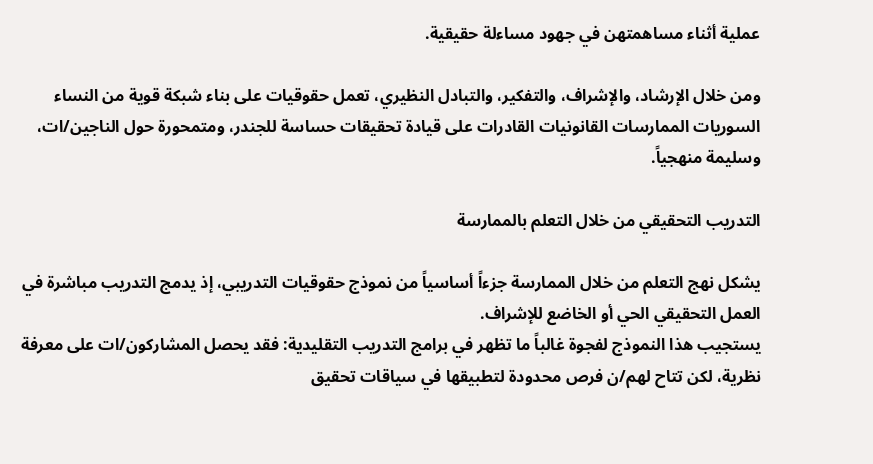عملية أثناء مساهمتهن في جهود مساءلة حقيقية.

ومن خلال الإرشاد، والإشراف، والتفكير، والتبادل النظيري، تعمل حقوقيات على بناء شبكة قوية من النساء السوريات الممارسات القانونيات القادرات على قيادة تحقيقات حساسة للجندر، ومتمحورة حول الناجين/ات، وسليمة منهجياً.

التدريب التحقيقي من خلال التعلم بالممارسة

يشكل نهج التعلم من خلال الممارسة جزءاً أساسياً من نموذج حقوقيات التدريبي، إذ يدمج التدريب مباشرة في العمل التحقيقي الحي أو الخاضع للإشراف.
يستجيب هذا النموذج لفجوة غالباً ما تظهر في برامج التدريب التقليدية: فقد يحصل المشاركون/ات على معرفة نظرية، لكن تتاح لهم/ن فرص محدودة لتطبيقها في سياقات تحقيق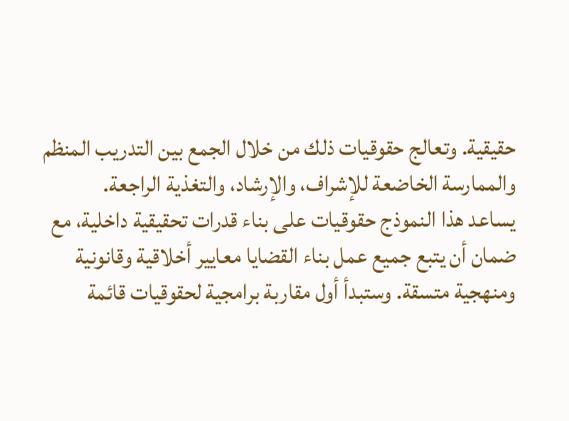حقيقية. وتعالج حقوقيات ذلك من خلال الجمع بين التدريب المنظم والممارسة الخاضعة للإشراف، والإرشاد، والتغذية الراجعة.
يساعد هذا النموذج حقوقيات على بناء قدرات تحقيقية داخلية، مع ضمان أن يتبع جميع عمل بناء القضايا معايير أخلاقية وقانونية ومنهجية متسقة. وستبدأ أول مقاربة برامجية لحقوقيات قائمة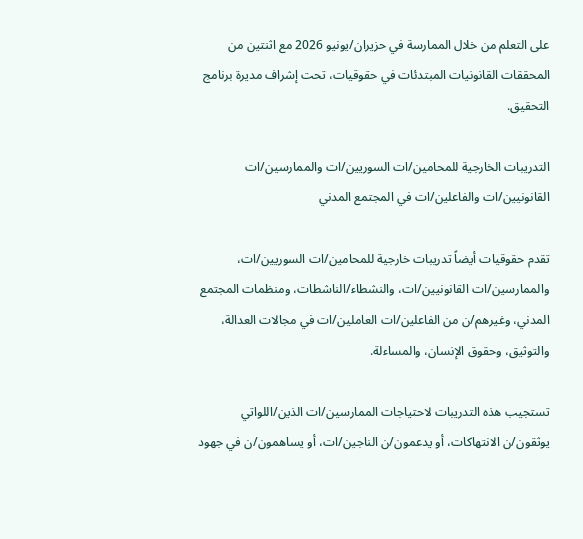على التعلم من خلال الممارسة في حزيران/يونيو 2026 مع اثنتين من المحققات القانونيات المبتدئات في حقوقيات، تحت إشراف مديرة برنامج التحقيق.

التدريبات الخارجية للمحامين/ات السوريين/ات والممارسين/ات القانونيين/ات والفاعلين/ات في المجتمع المدني

تقدم حقوقيات أيضاً تدريبات خارجية للمحامين/ات السوريين/ات، والممارسين/ات القانونيين/ات، والنشطاء/الناشطات، ومنظمات المجتمع المدني، وغيرهم/ن من الفاعلين/ات العاملين/ات في مجالات العدالة، والتوثيق، وحقوق الإنسان، والمساءلة.

تستجيب هذه التدريبات لاحتياجات الممارسين/ات الذين/اللواتي يوثقون/ن الانتهاكات، أو يدعمون/ن الناجين/ات، أو يساهمون/ن في جهود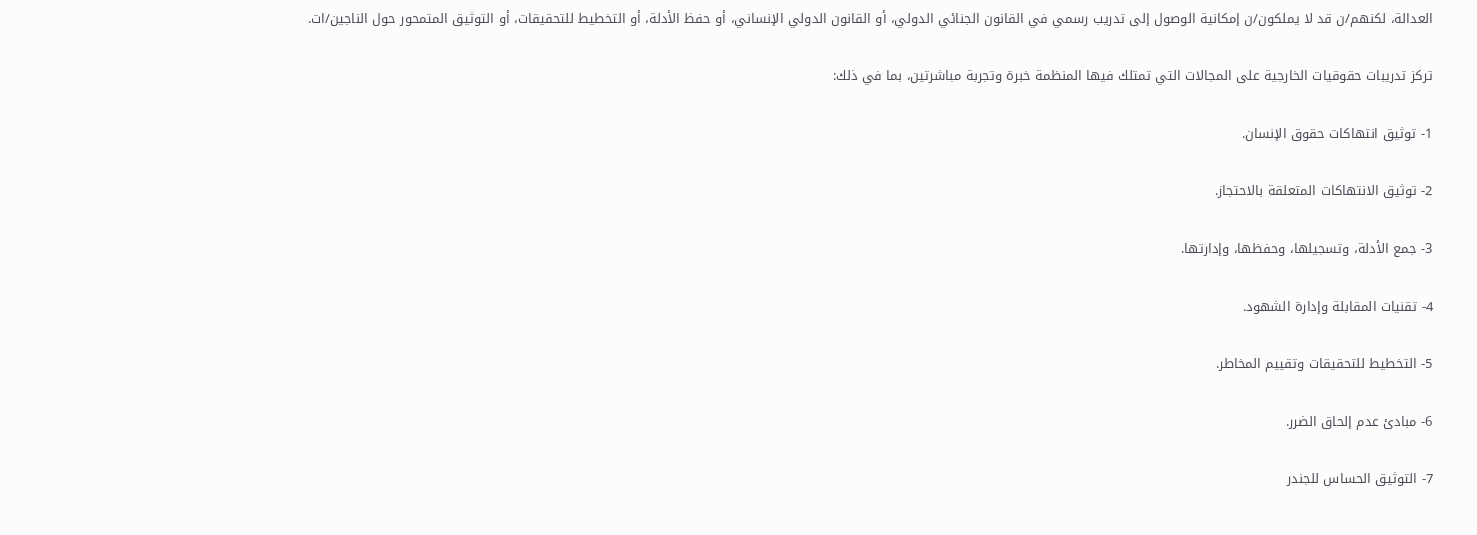العدالة، لكنهم/ن قد لا يملكون/ن إمكانية الوصول إلى تدريب رسمي في القانون الجنائي الدولي، أو القانون الدولي الإنساني، أو حفظ الأدلة، أو التخطيط للتحقيقات، أو التوثيق المتمحور حول الناجين/ات.

تركز تدريبات حقوقيات الخارجية على المجالات التي تمتلك فيها المنظمة خبرة وتجربة مباشرتين، بما في ذلك:

1- توثيق انتهاكات حقوق الإنسان.

2- توثيق الانتهاكات المتعلقة بالاحتجاز.

3- جمع الأدلة، وتسجيلها، وحفظها، وإدارتها.

4- تقنيات المقابلة وإدارة الشهود.

5- التخطيط للتحقيقات وتقييم المخاطر.

6- مبادئ عدم إلحاق الضرر.

7- التوثيق الحساس للجندر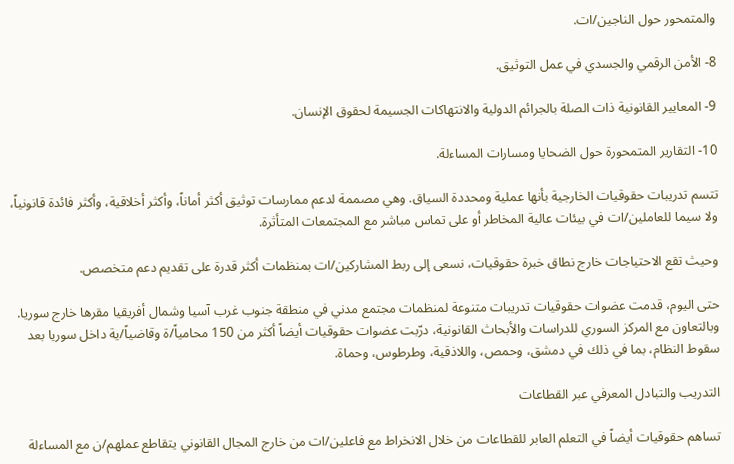والمتمحور حول الناجين/ات.

8- الأمن الرقمي والجسدي في عمل التوثيق.

9- المعايير القانونية ذات الصلة بالجرائم الدولية والانتهاكات الجسيمة لحقوق الإنسان.

10- التقارير المتمحورة حول الضحايا ومسارات المساءلة.

تتسم تدريبات حقوقيات الخارجية بأنها عملية ومحددة السياق. وهي مصممة لدعم ممارسات توثيق أكثر أماناً، وأكثر أخلاقية، وأكثر فائدة قانونياً، ولا سيما للعاملين/ات في بيئات عالية المخاطر أو على تماس مباشر مع المجتمعات المتأثرة.

وحيث تقع الاحتياجات خارج نطاق خبرة حقوقيات، نسعى إلى ربط المشاركين/ات بمنظمات أكثر قدرة على تقديم دعم متخصص.

حتى اليوم، قدمت عضوات حقوقيات تدريبات متنوعة لمنظمات مجتمع مدني في منطقة جنوب غرب آسيا وشمال أفريقيا مقرها خارج سوريا. وبالتعاون مع المركز السوري للدراسات والأبحاث القانونية، درّبت عضوات حقوقيات أيضاً أكثر من 150 محامياً/ة وقاضياً/ية داخل سوريا بعد سقوط النظام، بما في ذلك في دمشق، وحمص، واللاذقية، وطرطوس، وحماة.

التدريب والتبادل المعرفي عبر القطاعات

تساهم حقوقيات أيضاً في التعلم العابر للقطاعات من خلال الانخراط مع فاعلين/ات من خارج المجال القانوني يتقاطع عملهم/ن مع المساءلة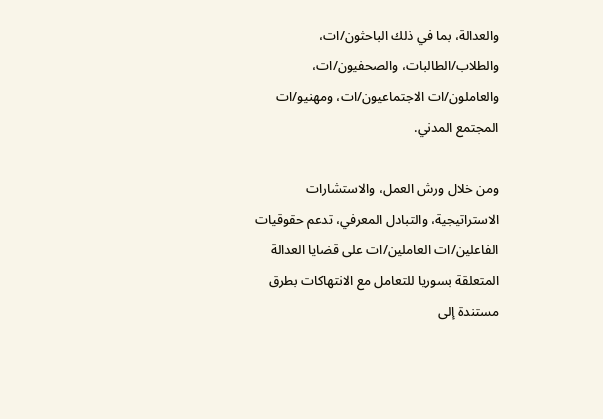والعدالة، بما في ذلك الباحثون/ات، والطلاب/الطالبات، والصحفيون/ات، والعاملون/ات الاجتماعيون/ات، ومهنيو/ات المجتمع المدني.

ومن خلال ورش العمل، والاستشارات الاستراتيجية، والتبادل المعرفي، تدعم حقوقيات الفاعلين/ات العاملين/ات على قضايا العدالة المتعلقة بسوريا للتعامل مع الانتهاكات بطرق مستندة إلى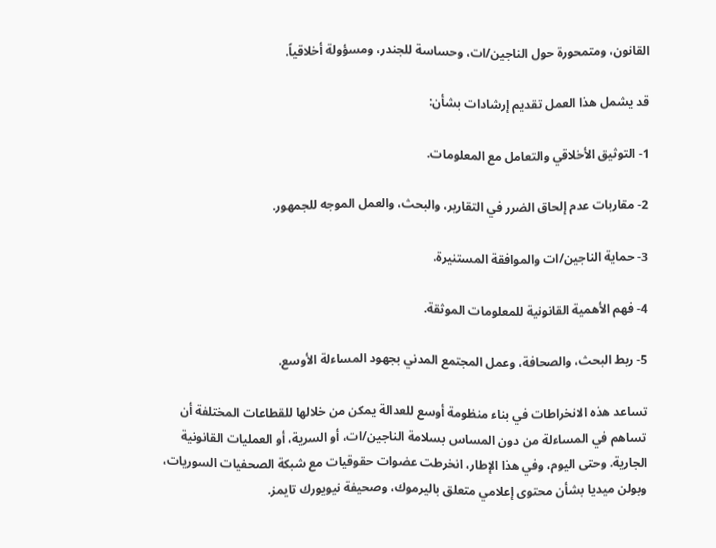القانون، ومتمحورة حول الناجين/ات، وحساسة للجندر، ومسؤولة أخلاقياً.

قد يشمل هذا العمل تقديم إرشادات بشأن:

1- التوثيق الأخلاقي والتعامل مع المعلومات.

2- مقاربات عدم إلحاق الضرر في التقارير، والبحث، والعمل الموجه للجمهور.

3- حماية الناجين/ات والموافقة المستنيرة.

4- فهم الأهمية القانونية للمعلومات الموثقة.

5- ربط البحث، والصحافة، وعمل المجتمع المدني بجهود المساءلة الأوسع.

تساعد هذه الانخراطات في بناء منظومة أوسع للعدالة يمكن من خلالها للقطاعات المختلفة أن تساهم في المساءلة من دون المساس بسلامة الناجين/ات، أو السرية، أو العمليات القانونية الجارية. وحتى اليوم، وفي هذا الإطار، انخرطت عضوات حقوقيات مع شبكة الصحفيات السوريات، وبولن ميديا بشأن محتوى إعلامي متعلق باليرموك، وصحيفة نيويورك تايمز.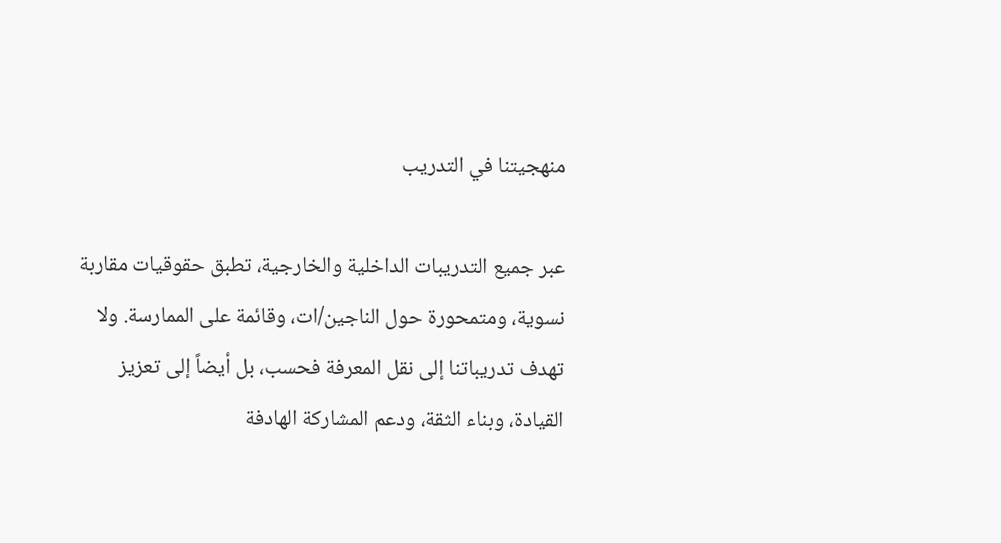منهجيتنا في التدريب

عبر جميع التدريبات الداخلية والخارجية، تطبق حقوقيات مقاربة نسوية، ومتمحورة حول الناجين/ات، وقائمة على الممارسة. ولا تهدف تدريباتنا إلى نقل المعرفة فحسب، بل أيضاً إلى تعزيز القيادة، وبناء الثقة، ودعم المشاركة الهادفة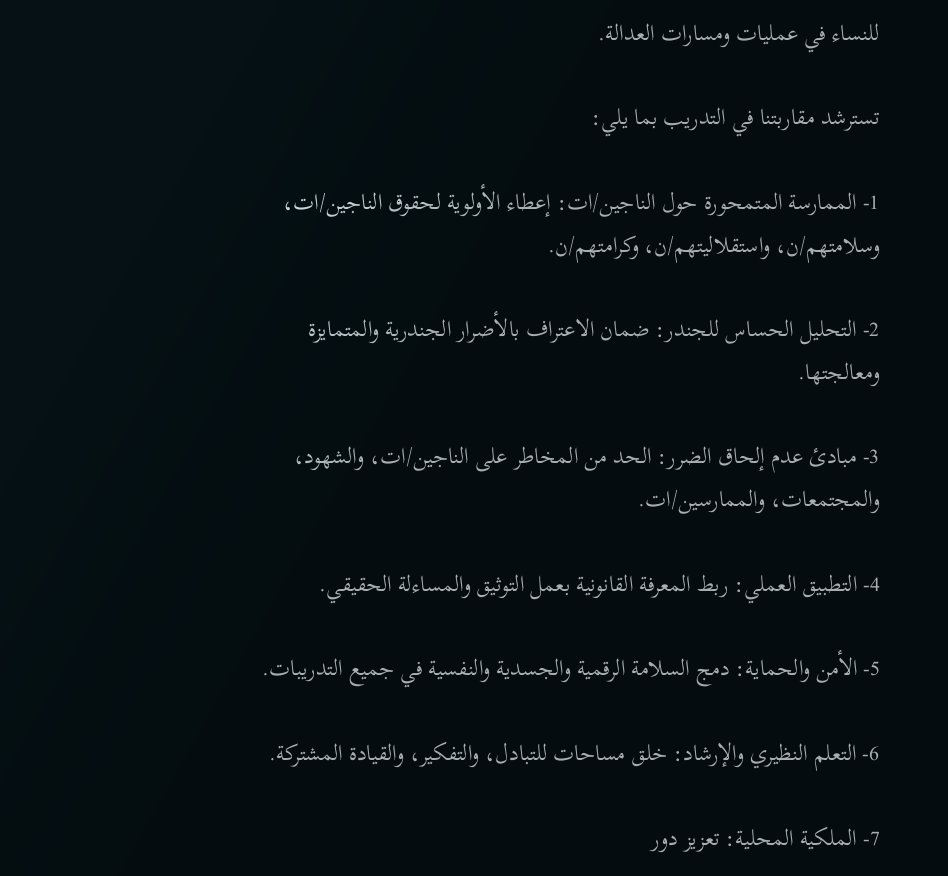للنساء في عمليات ومسارات العدالة.

تسترشد مقاربتنا في التدريب بما يلي:

1- الممارسة المتمحورة حول الناجين/ات: إعطاء الأولوية لحقوق الناجين/ات، وسلامتهم/ن، واستقلاليتهم/ن، وكرامتهم/ن.

2- التحليل الحساس للجندر: ضمان الاعتراف بالأضرار الجندرية والمتمايزة ومعالجتها.

3- مبادئ عدم إلحاق الضرر: الحد من المخاطر على الناجين/ات، والشهود، والمجتمعات، والممارسين/ات.

4- التطبيق العملي: ربط المعرفة القانونية بعمل التوثيق والمساءلة الحقيقي.

5- الأمن والحماية: دمج السلامة الرقمية والجسدية والنفسية في جميع التدريبات.

6- التعلم النظيري والإرشاد: خلق مساحات للتبادل، والتفكير، والقيادة المشتركة.

7- الملكية المحلية: تعزيز دور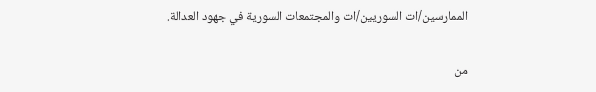الممارسين/ات السوريين/ات والمجتمعات السورية في جهود العدالة.

من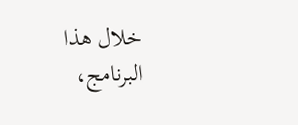خلال هذا البرنامج،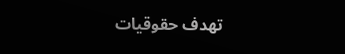تهدف حقوقيات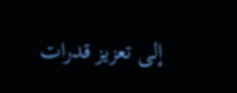إلى تعزيز قدرات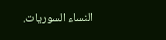النساء السوريات.